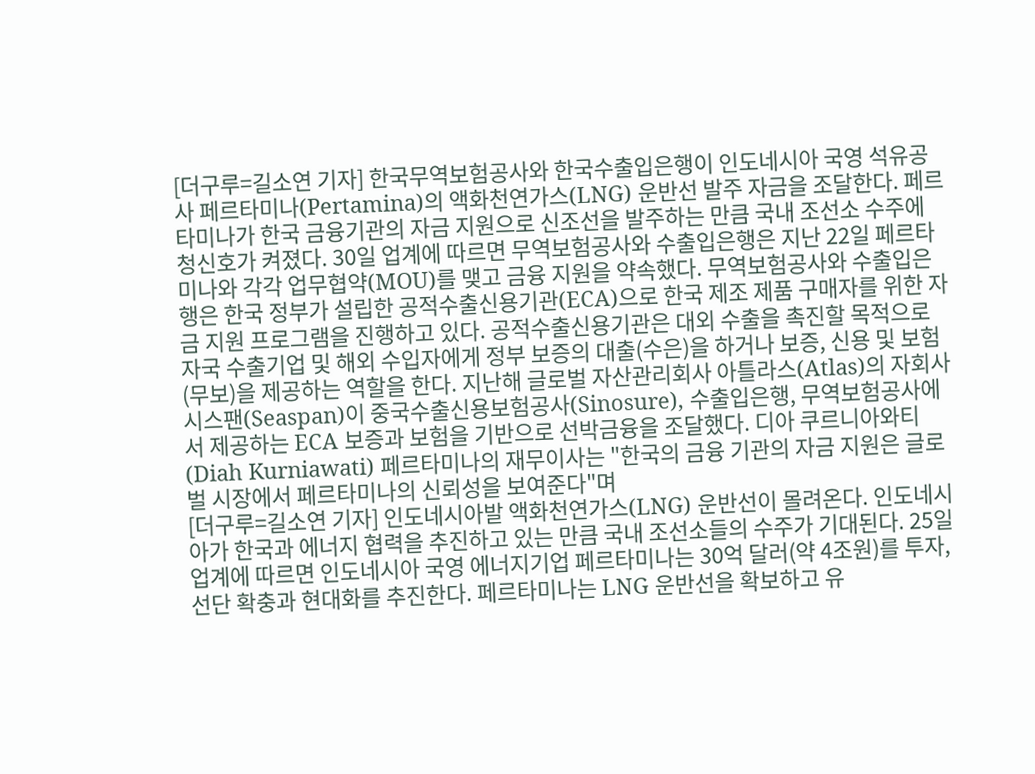[더구루=길소연 기자] 한국무역보험공사와 한국수출입은행이 인도네시아 국영 석유공사 페르타미나(Pertamina)의 액화천연가스(LNG) 운반선 발주 자금을 조달한다. 페르타미나가 한국 금융기관의 자금 지원으로 신조선을 발주하는 만큼 국내 조선소 수주에 청신호가 켜졌다. 30일 업계에 따르면 무역보험공사와 수출입은행은 지난 22일 페르타미나와 각각 업무협약(MOU)를 맺고 금융 지원을 약속했다. 무역보험공사와 수출입은행은 한국 정부가 설립한 공적수출신용기관(ECA)으로 한국 제조 제품 구매자를 위한 자금 지원 프로그램을 진행하고 있다. 공적수출신용기관은 대외 수출을 촉진할 목적으로 자국 수출기업 및 해외 수입자에게 정부 보증의 대출(수은)을 하거나 보증, 신용 및 보험(무보)을 제공하는 역할을 한다. 지난해 글로벌 자산관리회사 아틀라스(Atlas)의 자회사 시스팬(Seaspan)이 중국수출신용보험공사(Sinosure), 수출입은행, 무역보험공사에서 제공하는 ECA 보증과 보험을 기반으로 선박금융을 조달했다. 디아 쿠르니아와티(Diah Kurniawati) 페르타미나의 재무이사는 "한국의 금융 기관의 자금 지원은 글로벌 시장에서 페르타미나의 신뢰성을 보여준다"며
[더구루=길소연 기자] 인도네시아발 액화천연가스(LNG) 운반선이 몰려온다. 인도네시아가 한국과 에너지 협력을 추진하고 있는 만큼 국내 조선소들의 수주가 기대된다. 25일 업계에 따르면 인도네시아 국영 에너지기업 페르타미나는 30억 달러(약 4조원)를 투자, 선단 확충과 현대화를 추진한다. 페르타미나는 LNG 운반선을 확보하고 유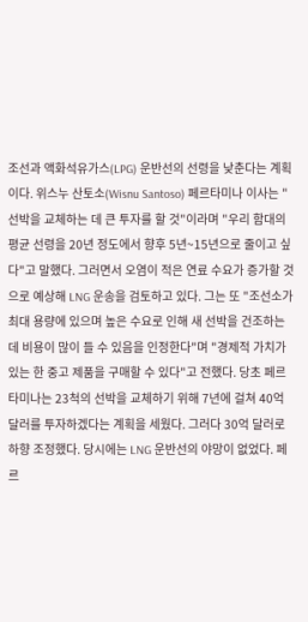조선과 액화석유가스(LPG) 운반선의 선령을 낮춘다는 계획이다. 위스누 산토소(Wisnu Santoso) 페르타미나 이사는 "선박을 교체하는 데 큰 투자를 할 것"이라며 "우리 함대의 평균 선령을 20년 정도에서 향후 5년~15년으로 줄이고 싶다"고 말했다. 그러면서 오염이 적은 연료 수요가 증가할 것으로 예상해 LNG 운송을 검토하고 있다. 그는 또 "조선소가 최대 용량에 있으며 높은 수요로 인해 새 선박을 건조하는 데 비용이 많이 들 수 있음을 인정한다"며 "경제적 가치가 있는 한 중고 제품을 구매할 수 있다"고 전했다. 당초 페르타미나는 23척의 선박을 교체하기 위해 7년에 걸쳐 40억 달러를 투자하겠다는 계획을 세웠다. 그러다 30억 달러로 하향 조정했다. 당시에는 LNG 운반선의 야망이 없었다. 페르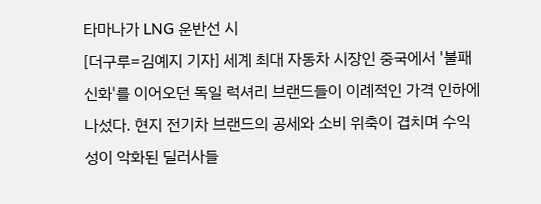타마나가 LNG 운반선 시
[더구루=김예지 기자] 세계 최대 자동차 시장인 중국에서 '불패 신화'를 이어오던 독일 럭셔리 브랜드들이 이례적인 가격 인하에 나섰다. 현지 전기차 브랜드의 공세와 소비 위축이 겹치며 수익성이 악화된 딜러사들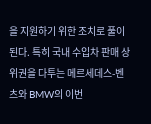을 지원하기 위한 조치로 풀이된다. 특히 국내 수입차 판매 상위권을 다투는 메르세데스-벤츠와 BMW의 이번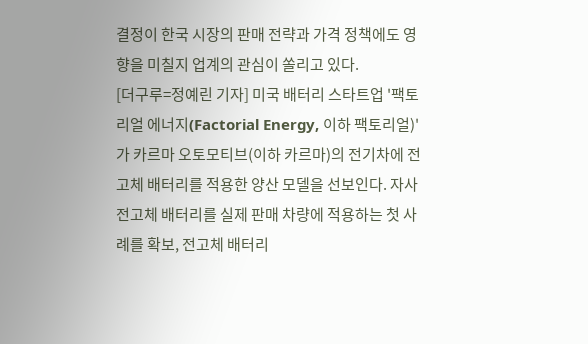결정이 한국 시장의 판매 전략과 가격 정책에도 영향을 미칠지 업계의 관심이 쏠리고 있다.
[더구루=정예린 기자] 미국 배터리 스타트업 '팩토리얼 에너지(Factorial Energy, 이하 팩토리얼)'가 카르마 오토모티브(이하 카르마)의 전기차에 전고체 배터리를 적용한 양산 모델을 선보인다. 자사 전고체 배터리를 실제 판매 차량에 적용하는 첫 사례를 확보, 전고체 배터리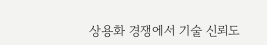상용화 경쟁에서 기술 신뢰도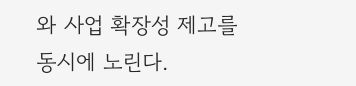와 사업 확장성 제고를 동시에 노린다.